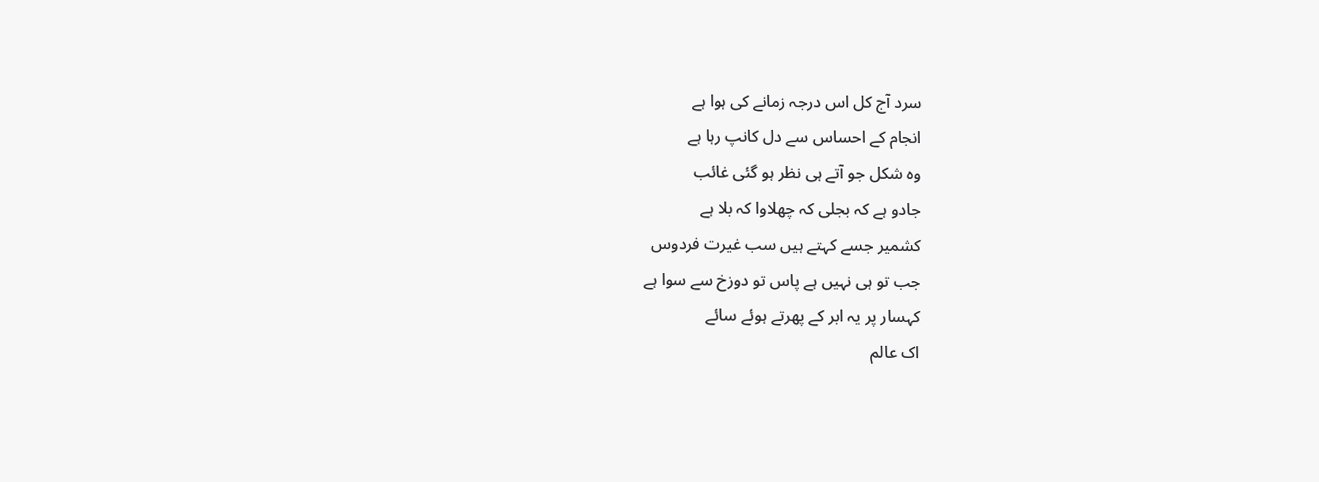سرد آج کل اس درجہ زمانے کی ہوا ہے
انجام کے احساس سے دل کانپ رہا ہے
وہ شکل جو آتے ہی نظر ہو گئی غائب
جادو ہے کہ بجلی کہ چھلاوا کہ بلا ہے
کشمیر جسے کہتے ہیں سب غیرت فردوس
جب تو ہی نہیں ہے پاس تو دوزخ سے سوا ہے
کہسار پر یہ ابر کے پھرتے ہوئے سائے
اک عالم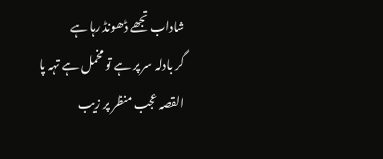شاداب تجھے ڈھونڈ رہا ہے
گر بادلہ سر پر ہے تو مخمل ہے تہہ پا
القصہ عجب منظر پر زیب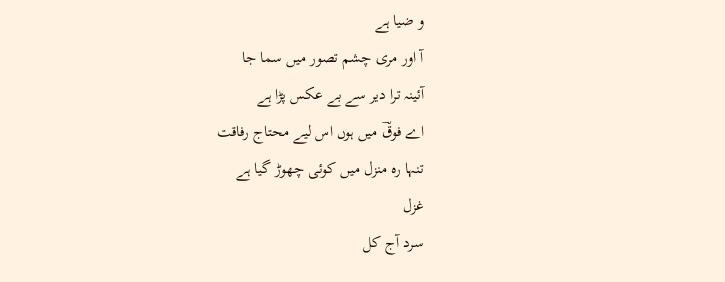و ضیا ہے
آ اور مری چشم تصور میں سما جا
آئینہ ترا دیر سے بے عکس پڑا ہے
اے فوقؔ میں ہوں اس لیے محتاج رفاقت
تنہا رہ منزل میں کوئی چھوڑ گیا ہے
غزل
سرد آج کل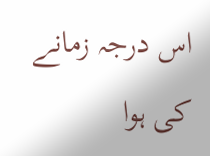اس درجہ زمانے کی ہوا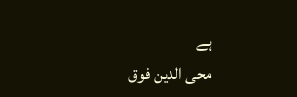ہے
محی الدین فوق